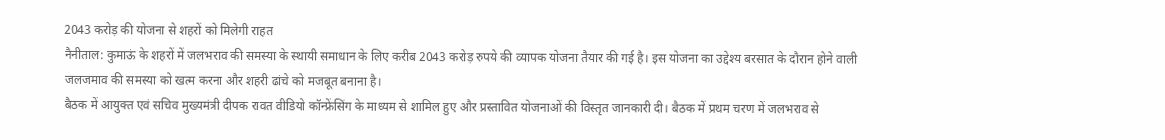2043 करोड़ की योजना से शहरों को मिलेगी राहत
नैनीताल: कुमाऊं के शहरों में जलभराव की समस्या के स्थायी समाधान के लिए करीब 2043 करोड़ रुपये की व्यापक योजना तैयार की गई है। इस योजना का उद्देश्य बरसात के दौरान होने वाली जलजमाव की समस्या को खत्म करना और शहरी ढांचे को मजबूत बनाना है।
बैठक में आयुक्त एवं सचिव मुख्यमंत्री दीपक रावत वीडियो कॉन्फ्रेंसिंग के माध्यम से शामिल हुए और प्रस्तावित योजनाओं की विस्तृत जानकारी दी। बैठक में प्रथम चरण में जलभराव से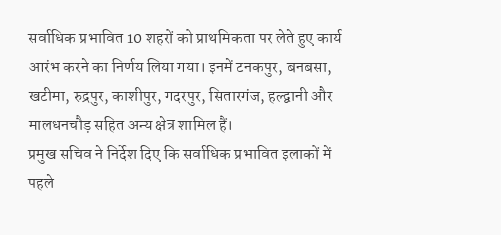सर्वाधिक प्रभावित 10 शहरों को प्राथमिकता पर लेते हुए कार्य आरंभ करने का निर्णय लिया गया। इनमें टनकपुर, बनबसा, खटीमा, रुद्रपुर, काशीपुर, गदरपुर, सितारगंज, हल्द्वानी और मालधनचौड़ सहित अन्य क्षेत्र शामिल हैं।
प्रमुख सचिव ने निर्देश दिए कि सर्वाधिक प्रभावित इलाकों में पहले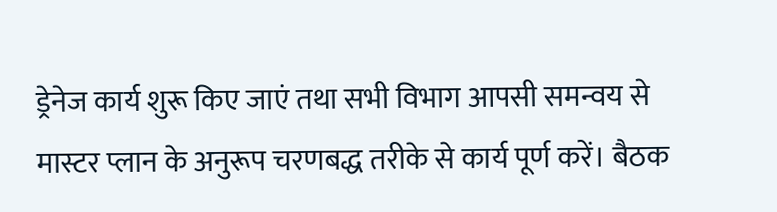ड्रेनेज कार्य शुरू किए जाएं तथा सभी विभाग आपसी समन्वय से मास्टर प्लान के अनुरूप चरणबद्ध तरीके से कार्य पूर्ण करें। बैठक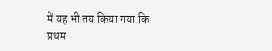में यह भी तय किया गया कि प्रथम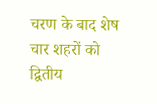चरण के बाद शेष चार शहरों को द्वितीय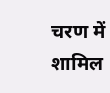चरण में शामिल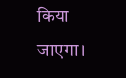किया जाएगा।